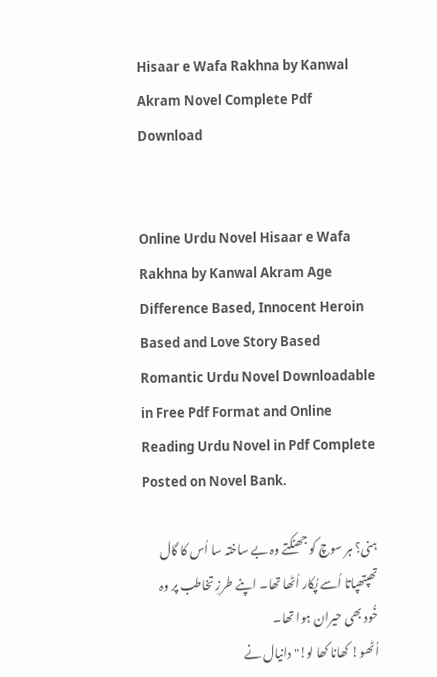Hisaar e Wafa Rakhna by Kanwal Akram Novel Complete Pdf Download


Online Urdu Novel Hisaar e Wafa Rakhna by Kanwal Akram Age Difference Based, Innocent Heroin Based and Love Story Based Romantic Urdu Novel Downloadable in Free Pdf Format and Online Reading Urdu Novel in Pdf Complete Posted on Novel Bank.

ہنی؟ ہر سوچ کو جھٹکتے وہ بے ساختہ سا اُس کا گال تھپتھپاتا اُسے پُکار اُٹھا تھا۔ اپنے طرزِ تخاطب پر وہ خُود بھی حیران ہوا تھا۔
اُٹھو! کھانا کھا لو!" دانیال نے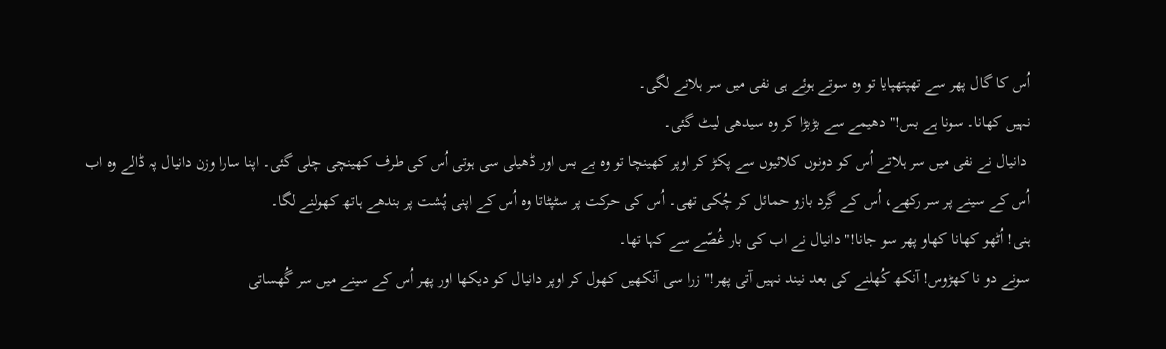اُس کا گال پھر سے تھپتھپایا تو وہ سوتے ہوئے ہی نفی میں سر ہلانے لگی۔
نہیں کھانا۔ سونا ہے بس!" دھیمے سے بڑبڑا کر وہ سیدھی لیٹ گئی۔
 دانیال نے نفی میں سر ہلاتے اُس کو دونوں کلائیوں سے پکڑ کر اوپر کھینچا تو وہ بے بس اور ڈھیلی سی ہوتی اُس کی طرف کھینچی چلی گئی۔ اپنا سارا وزن دانیال پہ ڈالے وہ اب اُس کے سینے پر سر رکھے، اُس کے گِرد بازو حمائل کر چُکی تھی۔ اُس کی حرکت پر سٹپٹاتا وہ اُس کے اپنی پُشت پر بندھے ہاتھ کھولنے لگا۔
ہنی! اُٹھو کھانا کھاو پھر سو جانا!" دانیال نے اب کی بار غُصّے سے کہا تھا۔
سونے دو نا کھڑوس! آنکھ کُھلنے کی بعد نیند نہیں آتی پھر!" زرا سی آنکھیں کھول کر اوپر دانیال کو دیکھا اور پھر اُس کے سینے میں سر گُھساتی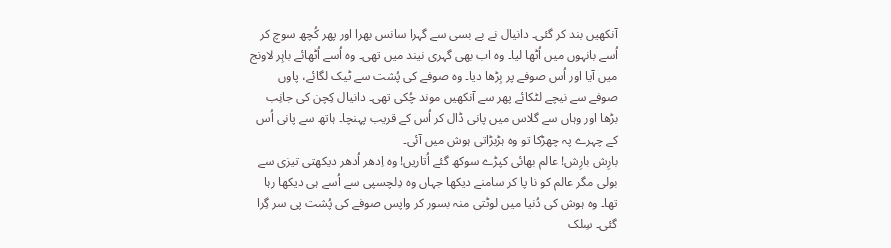آنکھیں بند کر گئی۔ دانیال نے بے بسی سے گہرا سانس بھرا اور پھر کُچھ سوچ کر اُسے بانہوں میں اُٹھا لیا۔ وہ اب بھی گہری نیند میں تھی۔ وہ اُسے اُٹھائے باہِر لاونج میں آیا اور اُس صوفے پر بِڑھا دیا۔ وہ صوفے کی پُشت سے ٹیک لگائے، پاوں صوفے سے نیچے لٹکائے پھر سے آنکھیں موند چُکی تھی۔ دانیال کِچن کی جانِب بڑھا اور وہاں سے گلاس میں پانی ڈال کر اُس کے قریب پہنچا۔ ہاتھ سے پانی اُس کے چہرے پہ چھڑکا تو وہ ہڑبڑاتی ہوش میں آئی۔
بارِش بارِش! عالم بھائی کپڑے سوکھ گئے اُتاریں! وہ اِدھر اُدھر دیکھتی تیزی سے بولی مگر عالم کو نا پا کر سامنے دیکھا جہاں وہ دِلچسپی سے اُسے ہی دیکھا رہا تھا۔ وہ ہوش کی دُنیا میں لوٹتی منہ بسور کر واپس صوفے کی پُشت پی سر گِرا گئی۔ سِلک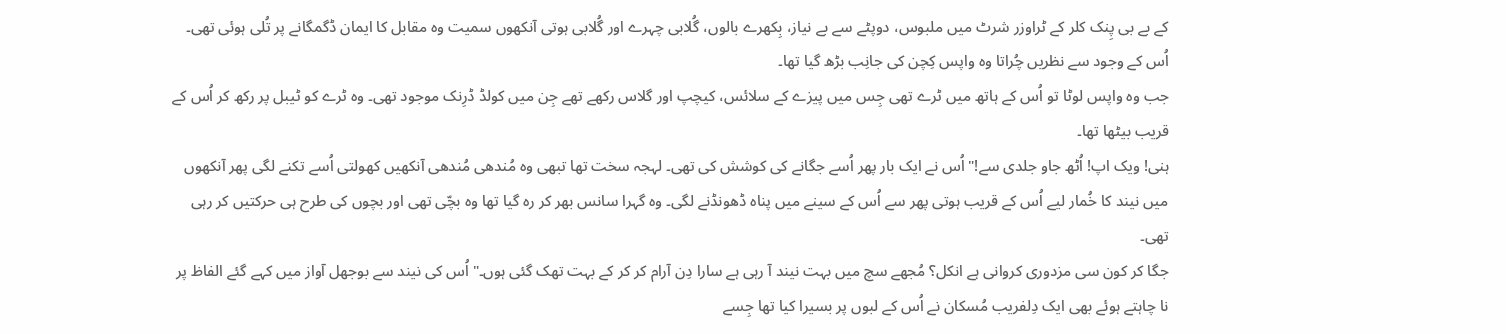کے بے بی پِنک کلر کے ٹراوزر شرٹ میں ملبوس، دوپٹے سے بے نیاز، بِکھرے بالوں، گُلابی چہرے اور گُلابی ہوتی آنکھوں سمیت وہ مقابل کا ایمان ڈگمگانے پر تُلی ہوئی تھی۔ اُس کے وجود سے نظریں چُراتا وہ واپس کِچن کی جانِب بڑھ گیا تھا۔
جب وہ واپس لوٹا تو اُس کے ہاتھ میں ٹرے تھی جِس میں پیزے کے سلائس، کیچپ اور گلاس رکھے تھے جِن میں کولڈ ڈرِنک موجود تھی۔ وہ ٹرے کو ٹیبل پر رکھ کر اُس کے قریب بیٹھا تھا۔
ہنی! ویک اپ! اُٹھ جاو جلدی سے!" اُس نے ایک بار پھر اُسے جگانے کی کوشش کی تھی۔ لہجہ سخت تھا تبھی وہ مُندھی مُندھی آنکھیں کھولتی اُسے تکنے لگی پھر آنکھوں میں نیند کا خُمار لیے اُس کے قریب ہوتی پھر سے اُس کے سینے میں پناہ ڈھونڈنے لگی۔ وہ گہرا سانس بھر کر رہ گیا تھا وہ بچّی تھی اور بچوں کی طرح ہی حرکتیں کر رہی تھی۔
جگا کر کون سی مزدوری کروانی ہے انکل؟ مُجھے سچ میں بہت نیند آ رہی ہے سارا دِن آرام کر کر کے بہت تھک گئی ہوں۔" اُس کی نیند سے بوجھل آواز میں کہے گئے الفاظ پر نا چاہتے ہوئے بھی ایک دِلفریب مُسکان نے اُس کے لبوں پر بسیرا کیا تھا جِسے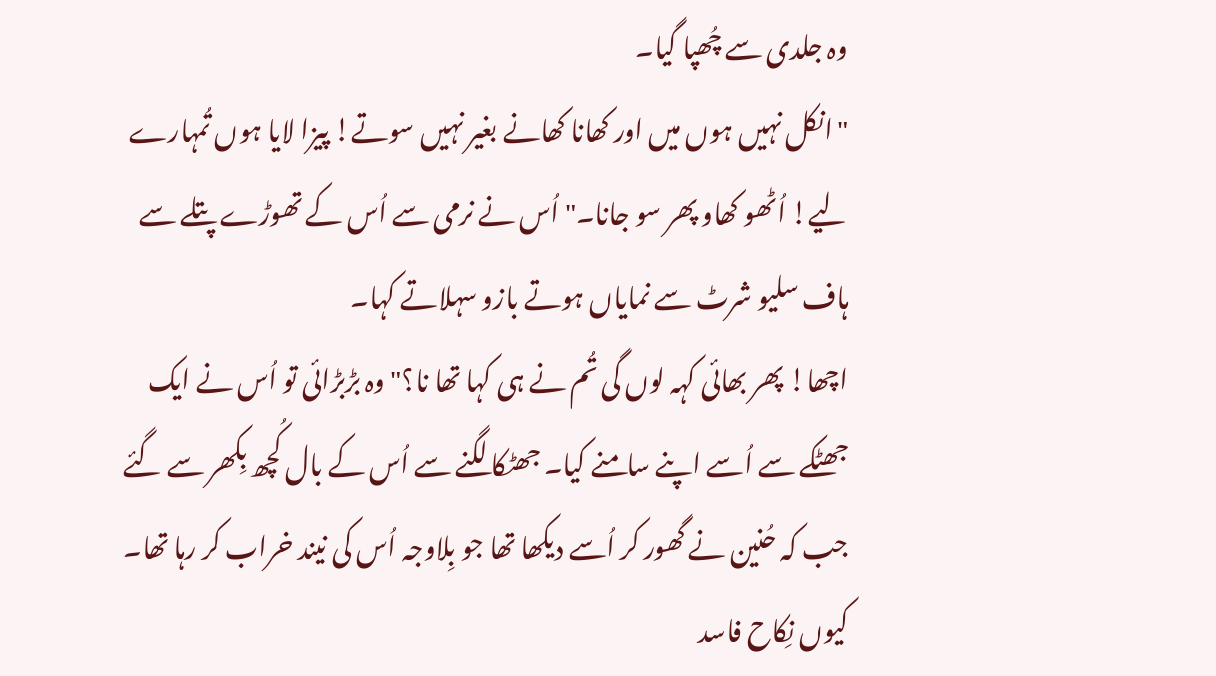وہ جلدی سے چُھپا گیا۔
"انکل نہیں ہوں میں اور کھانا کھانے بغیر نہیں سوتے! پیزا لایا ہوں تُمہارے لیے! اُٹھو کھاو پھر سو جانا۔" اُس نے نرمی سے اُس کے تھوڑے پتلے سے ہاف سلیو شرٹ سے نمایاں ہوتے بازو سہلاتے کہا۔
اچھا! پھر بھائی کہہ لوں گی تُم نے ہی کہا تھا نا؟" وہ بڑبڑائی تو اُس نے ایک جھٹکے سے اُسے اپنے سامنے کیا۔ جھٹکا لگنے سے اُس کے بال کُچھ بِکھر سے گئے جب کہ حُنین نے گھور کر اُسے دیکھا تھا جو بِلاوجہ اُس کی نیند خراب کر رہا تھا۔
کیوں نِکاح فاسد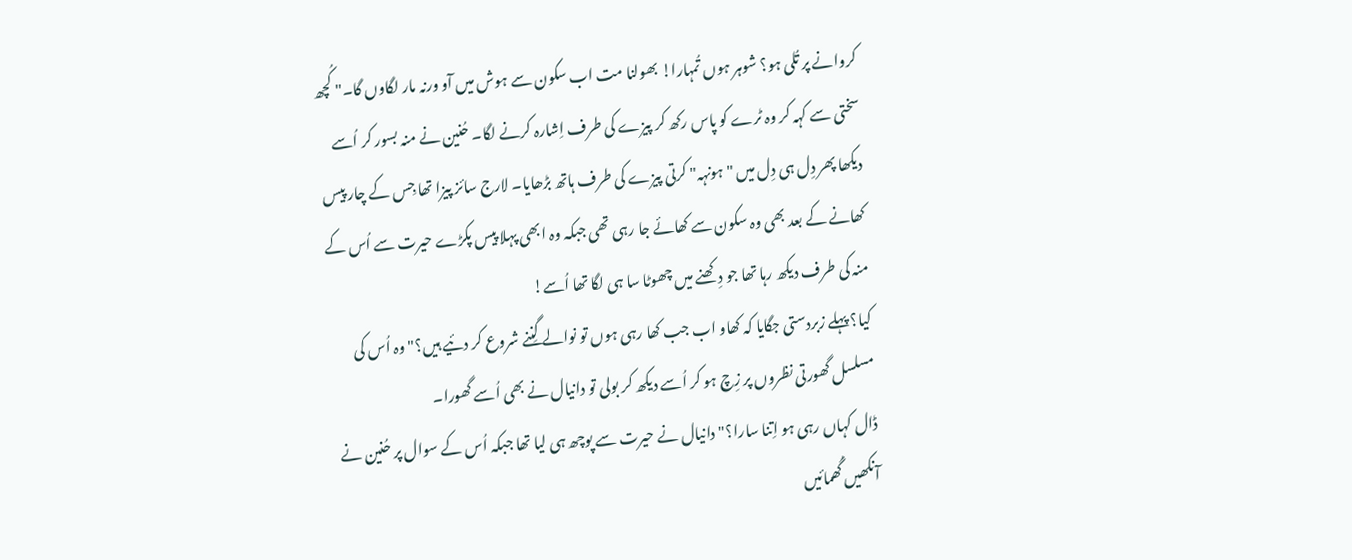کروانے پر تُلی ہو؟ شوہر ہوں تُمہارا! بھولنا مت اب سکون سے ہوش میں آو ورنہ مار لگاوں گا۔" کُچھ سختی سے کہہ کر وہ ٹرے کو پاس رکھ کر پیزے کی طرف اِشارہ کرنے لگا۔ حُنین نے منہ بسور کر اُسے دیکھا پھر دِل ہی دِل میں "ہونہہ" کرتی پیزے کی طرف ہاتھ بڑھایا۔ لارج سائز پیزا تھا جِس کے چار پیس کھانے کے بعد بھی وہ سکون سے کھائے جا رہی تھی جبکہ وہ ابھی پہلا پیس پکڑے حیرت سے اُس کے منہ کی طرف دیکھ رہا تھا جو دِکھنے میں چھوٹا سا ہی لگا تھا اُسے!
کیا؟ پہلے زبردستی جگایا کہ کھاو اب جب کھا رہی ہوں تو نوالے گِننے شروع کر دئیے ہیں؟" وہ اُس کی مسلسل گھورتی نظروں پر زِچ ہو کر اُسے دیکھ کر بولی تو دانیال نے بھی اُسے گھورا۔
ڈال کہاں رہی ہو اِتنا سارا؟" دانیال نے حیرت سے پوچھ ہی لیا تھا جبکہ اُس کے سوال پر حُنین نے آنکھیں گُھمائیں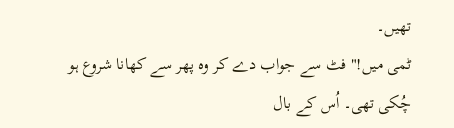تھیں۔
ٹمی میں!" فٹ سے جواب دے کر وہ پھر سے کھانا شروع ہو چُکی تھی۔ اُس کے بال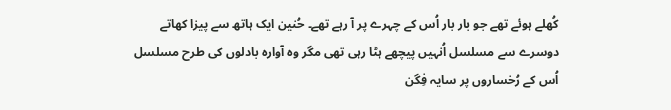کُھلے ہوئے تھے جو بار بار اُس کے چہرے پر آ رہے تھے۔ حُنین ایک ہاتھ سے پیزا کھاتے دوسرے سے مسلسل اُنہیں پیچھے ہٹا رہی تھی مگر وہ آوارہ بادلوں کی طرح مسلسل اُس کے رُخساروں پر سایہ فِگن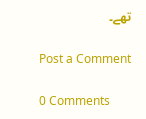تھے۔

Post a Comment

0 Comments